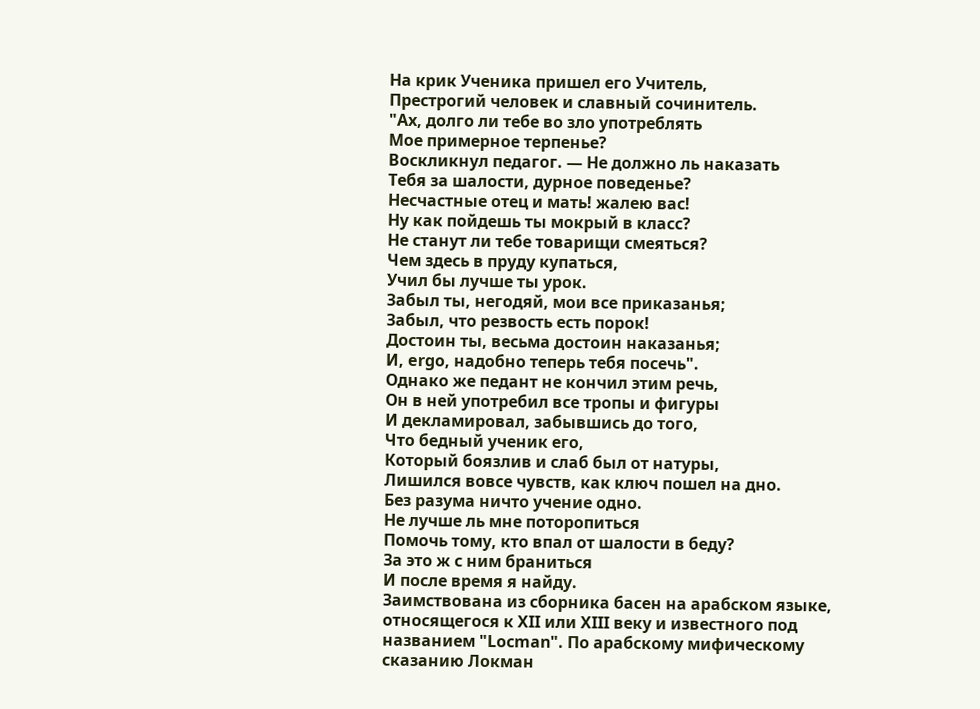На крик Ученика пришел его Учитель,
Престрогий человек и славный сочинитель.
"Ах, долго ли тебе во зло употреблять
Мое примерное терпенье?
Воскликнул педагог. — Не должно ль наказать
Тебя за шалости, дурное поведенье?
Несчастные отец и мать! жалею вас!
Ну как пойдешь ты мокрый в класс?
Не станут ли тебе товарищи смеяться?
Чем здесь в пруду купаться,
Учил бы лучше ты урок.
Забыл ты, негодяй, мои все приказанья;
Забыл, что резвость есть порок!
Достоин ты, весьма достоин наказанья;
И, ergo, надобно теперь тебя посечь".
Однако же педант не кончил этим речь,
Он в ней употребил все тропы и фигуры
И декламировал, забывшись до того,
Что бедный ученик его,
Который боязлив и слаб был от натуры,
Лишился вовсе чувств, как ключ пошел на дно.
Без разума ничто учение одно.
Не лучше ль мне поторопиться
Помочь тому, кто впал от шалости в беду?
За это ж с ним браниться
И после время я найду.
Заимствована из сборника басен на арабском языке, относящегося к XII или XIII веку и известного под названием "Locman". По арабскому мифическому сказанию Локман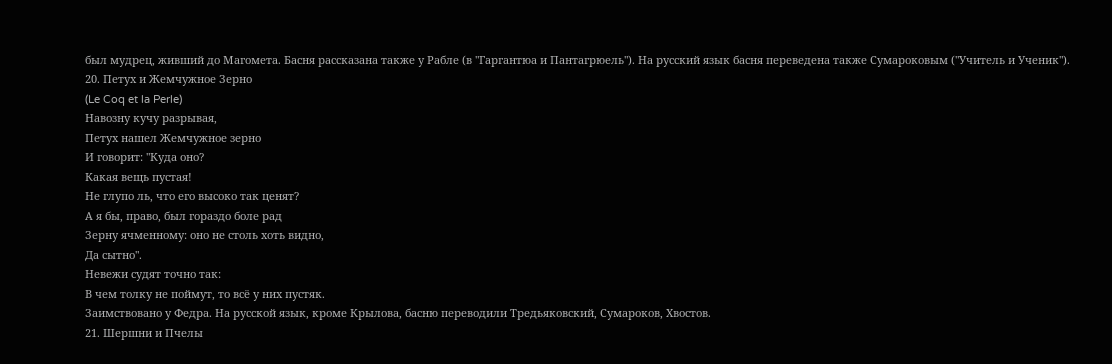был мудрец, живший до Магомета. Басня рассказана также у Рабле (в "Гаргантюа и Пантагрюель"). На русский язык басня переведена также Сумароковым ("Учитель и Ученик").
20. Петух и Жемчужное Зерно
(Le Coq et la Perle)
Навозну кучу разрывая,
Петух нашел Жемчужное зерно
И говорит: "Куда оно?
Какая вещь пустая!
Не глупо ль, что его высоко так ценят?
А я бы, право, был гораздо боле рад
Зерну ячменному: оно не столь хоть видно,
Да сытно".
Невежи судят точно так:
В чем толку не поймут, то всё у них пустяк.
Заимствовано у Федра. На русской язык, кроме Крылова, басню переводили Тредьяковский, Сумароков, Хвостов.
21. Шершни и Пчелы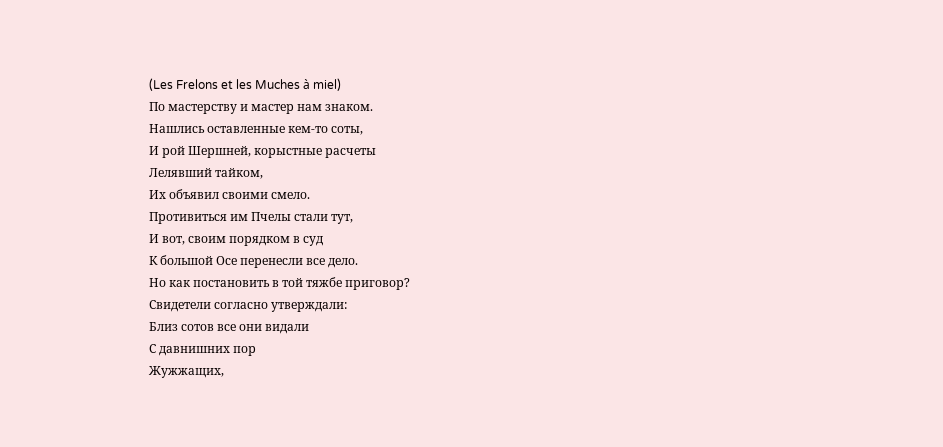(Les Frelons et les Muches à miel)
По мастерству и мастер нам знаком.
Нашлись оставленные кем-то соты,
И рой Шершней, корыстные расчеты
Лелявший тайком,
Их объявил своими смело.
Противиться им Пчелы стали тут,
И вот, своим порядком в суд
К большой Осе перенесли все дело.
Но как постановить в той тяжбе приговор?
Свидетели согласно утверждали:
Близ сотов все они видали
С давнишних пор
Жужжащих,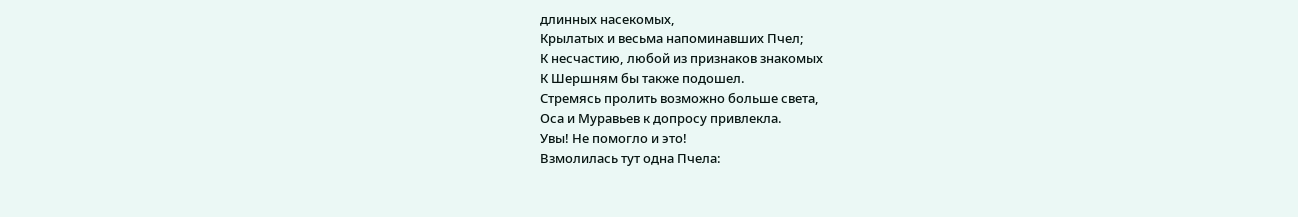длинных насекомых,
Крылатых и весьма напоминавших Пчел;
К несчастию, любой из признаков знакомых
К Шершням бы также подошел.
Стремясь пролить возможно больше света,
Оса и Муравьев к допросу привлекла.
Увы! Не помогло и это!
Взмолилась тут одна Пчела: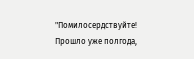"Помилосердствуйте! Прошло уже полгода,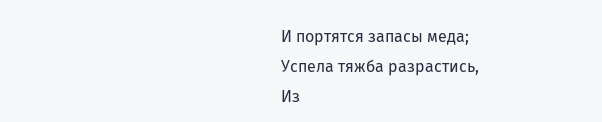И портятся запасы меда;
Успела тяжба разрастись,
Из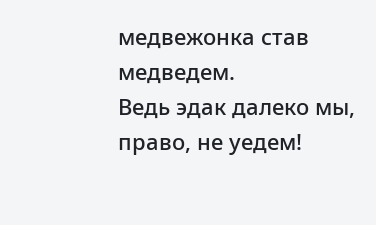медвежонка став медведем.
Ведь эдак далеко мы, право, не уедем!